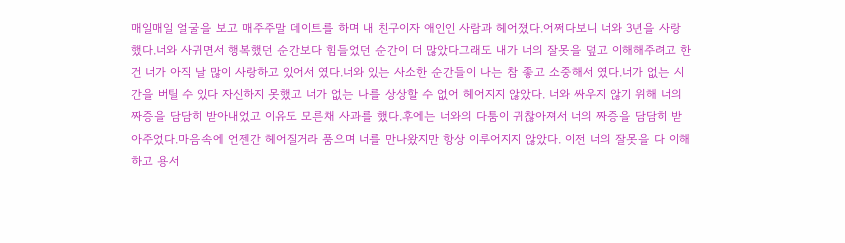매일매일 얼굴을 보고 매주주말 데이트를 하며 내 친구이자 애인인 사람과 헤어졌다.어쩌다보니 너와 3년을 사랑했다.너와 사귀면서 행복했던 순간보다 힘들었던 순간이 더 많았다그래도 내가 너의 잘못을 덮고 이해해주려고 한 건 너가 아직 날 많이 사랑하고 있어서 였다.너와 있는 사소한 순간들이 나는 참 좋고 소중해서 였다.너가 없는 시간을 버틸 수 있다 자신하지 못했고 너가 없는 나를 상상할 수 없어 헤어지지 않았다. 너와 싸우지 않기 위해 너의 짜증을 담담히 받아내었고 이유도 모른채 사과를 했다.후에는 너와의 다툼이 귀찮아져서 너의 짜증을 담담히 받아주었다.마음속에 언젠간 헤어질거라 품으며 너를 만나왔지만 항상 이루어지지 않았다. 이전 너의 잘못을 다 이해하고 용서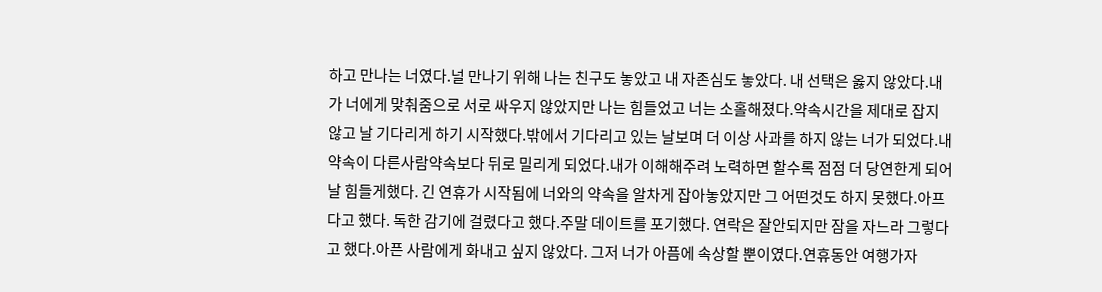하고 만나는 너였다.널 만나기 위해 나는 친구도 놓았고 내 자존심도 놓았다. 내 선택은 옳지 않았다.내가 너에게 맞춰줌으로 서로 싸우지 않았지만 나는 힘들었고 너는 소홀해졌다.약속시간을 제대로 잡지 않고 날 기다리게 하기 시작했다.밖에서 기다리고 있는 날보며 더 이상 사과를 하지 않는 너가 되었다.내 약속이 다른사람약속보다 뒤로 밀리게 되었다.내가 이해해주려 노력하면 할수록 점점 더 당연한게 되어 날 힘들게했다. 긴 연휴가 시작됨에 너와의 약속을 알차게 잡아놓았지만 그 어떤것도 하지 못했다.아프다고 했다. 독한 감기에 걸렸다고 했다.주말 데이트를 포기했다. 연락은 잘안되지만 잠을 자느라 그렇다고 했다.아픈 사람에게 화내고 싶지 않았다. 그저 너가 아픔에 속상할 뿐이였다.연휴동안 여행가자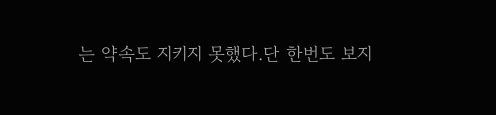는 약속도 지키지 못했다.단 한번도 보지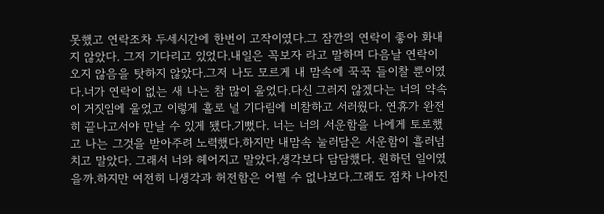못했고 연락조차 두세시간에 한번이 고작이였다.그 잠깐의 연락이 좋아 화내지 않았다. 그저 기다리고 있었다.내일은 꼭보자 라고 말하며 다음날 연락이 오지 않음을 탓하지 않았다.그저 나도 모르게 내 맘속에 꾹꾹 들이찰 뿐이였다.너가 연락이 없는 새 나는 참 많이 울었다.다신 그러지 않겠다는 너의 약속이 거짓임에 울었고 이렇게 홀로 널 기다림에 비참하고 서러웠다. 연휴가 완전히 끝나고서야 만날 수 있게 됐다.기뻤다. 너는 너의 서운함을 나에게 토로했고 나는 그것을 받아주려 노력했다.하지만 내맘속 눌러담은 서운함이 흘러넘치고 말았다. 그래서 너와 헤어지고 말았다.생각보다 담담했다. 원하던 일이였을까.하지만 여전히 니생각과 허전함은 어쩔 수 없나보다.그래도 점차 나아진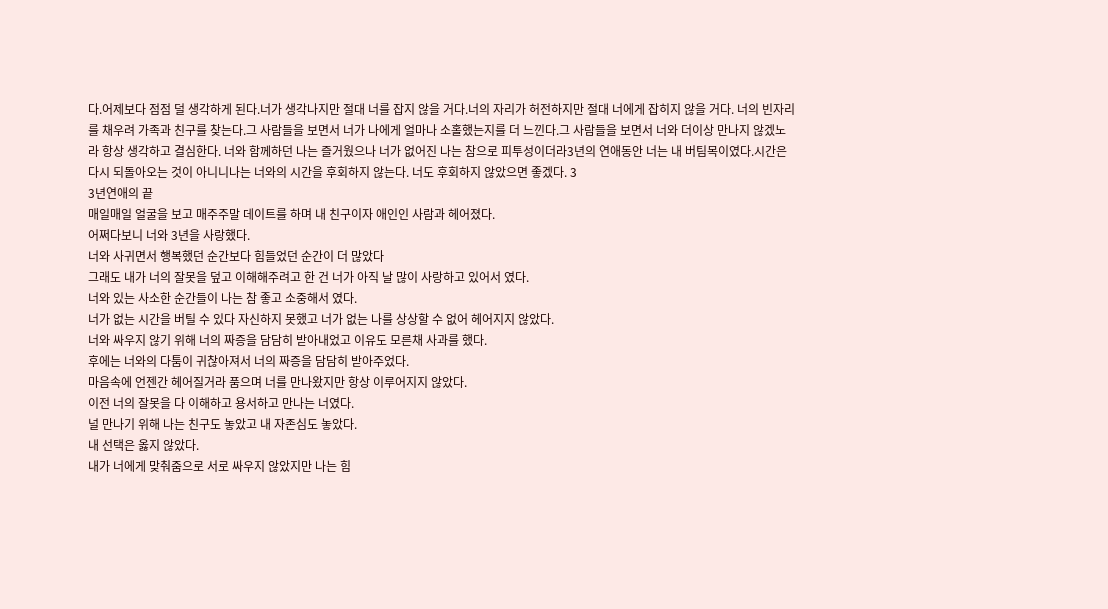다.어제보다 점점 덜 생각하게 된다.너가 생각나지만 절대 너를 잡지 않을 거다.너의 자리가 허전하지만 절대 너에게 잡히지 않을 거다. 너의 빈자리를 채우려 가족과 친구를 찾는다.그 사람들을 보면서 너가 나에게 얼마나 소홀했는지를 더 느낀다.그 사람들을 보면서 너와 더이상 만나지 않겠노라 항상 생각하고 결심한다. 너와 함께하던 나는 즐거웠으나 너가 없어진 나는 참으로 피투성이더라3년의 연애동안 너는 내 버팀목이였다.시간은 다시 되돌아오는 것이 아니니나는 너와의 시간을 후회하지 않는다. 너도 후회하지 않았으면 좋겠다. 3
3년연애의 끝
매일매일 얼굴을 보고 매주주말 데이트를 하며 내 친구이자 애인인 사람과 헤어졌다.
어쩌다보니 너와 3년을 사랑했다.
너와 사귀면서 행복했던 순간보다 힘들었던 순간이 더 많았다
그래도 내가 너의 잘못을 덮고 이해해주려고 한 건 너가 아직 날 많이 사랑하고 있어서 였다.
너와 있는 사소한 순간들이 나는 참 좋고 소중해서 였다.
너가 없는 시간을 버틸 수 있다 자신하지 못했고 너가 없는 나를 상상할 수 없어 헤어지지 않았다.
너와 싸우지 않기 위해 너의 짜증을 담담히 받아내었고 이유도 모른채 사과를 했다.
후에는 너와의 다툼이 귀찮아져서 너의 짜증을 담담히 받아주었다.
마음속에 언젠간 헤어질거라 품으며 너를 만나왔지만 항상 이루어지지 않았다.
이전 너의 잘못을 다 이해하고 용서하고 만나는 너였다.
널 만나기 위해 나는 친구도 놓았고 내 자존심도 놓았다.
내 선택은 옳지 않았다.
내가 너에게 맞춰줌으로 서로 싸우지 않았지만 나는 힘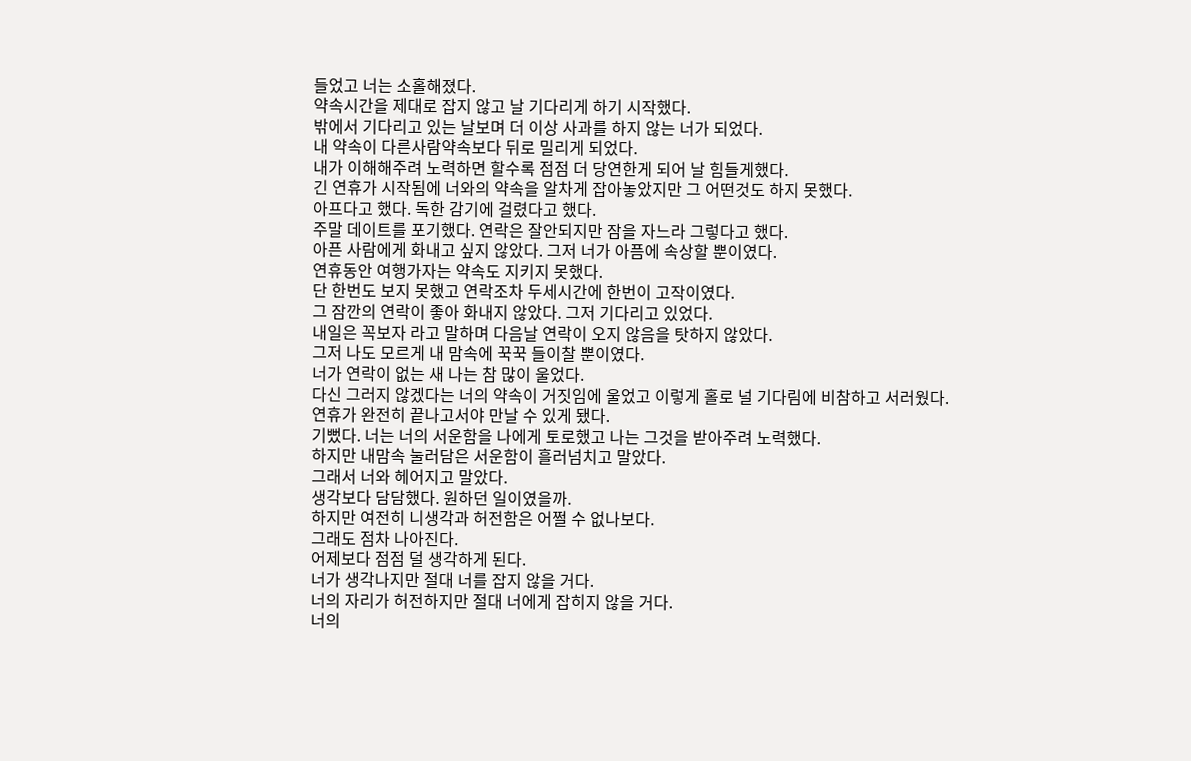들었고 너는 소홀해졌다.
약속시간을 제대로 잡지 않고 날 기다리게 하기 시작했다.
밖에서 기다리고 있는 날보며 더 이상 사과를 하지 않는 너가 되었다.
내 약속이 다른사람약속보다 뒤로 밀리게 되었다.
내가 이해해주려 노력하면 할수록 점점 더 당연한게 되어 날 힘들게했다.
긴 연휴가 시작됨에 너와의 약속을 알차게 잡아놓았지만 그 어떤것도 하지 못했다.
아프다고 했다. 독한 감기에 걸렸다고 했다.
주말 데이트를 포기했다. 연락은 잘안되지만 잠을 자느라 그렇다고 했다.
아픈 사람에게 화내고 싶지 않았다. 그저 너가 아픔에 속상할 뿐이였다.
연휴동안 여행가자는 약속도 지키지 못했다.
단 한번도 보지 못했고 연락조차 두세시간에 한번이 고작이였다.
그 잠깐의 연락이 좋아 화내지 않았다. 그저 기다리고 있었다.
내일은 꼭보자 라고 말하며 다음날 연락이 오지 않음을 탓하지 않았다.
그저 나도 모르게 내 맘속에 꾹꾹 들이찰 뿐이였다.
너가 연락이 없는 새 나는 참 많이 울었다.
다신 그러지 않겠다는 너의 약속이 거짓임에 울었고 이렇게 홀로 널 기다림에 비참하고 서러웠다.
연휴가 완전히 끝나고서야 만날 수 있게 됐다.
기뻤다. 너는 너의 서운함을 나에게 토로했고 나는 그것을 받아주려 노력했다.
하지만 내맘속 눌러담은 서운함이 흘러넘치고 말았다.
그래서 너와 헤어지고 말았다.
생각보다 담담했다. 원하던 일이였을까.
하지만 여전히 니생각과 허전함은 어쩔 수 없나보다.
그래도 점차 나아진다.
어제보다 점점 덜 생각하게 된다.
너가 생각나지만 절대 너를 잡지 않을 거다.
너의 자리가 허전하지만 절대 너에게 잡히지 않을 거다.
너의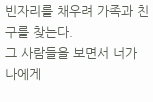빈자리를 채우려 가족과 친구를 찾는다.
그 사람들을 보면서 너가 나에게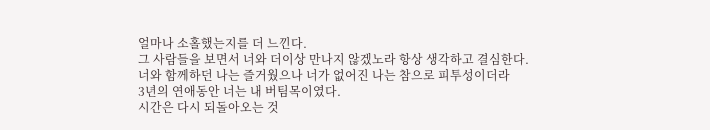얼마나 소홀했는지를 더 느낀다.
그 사람들을 보면서 너와 더이상 만나지 않겠노라 항상 생각하고 결심한다.
너와 함께하던 나는 즐거웠으나 너가 없어진 나는 참으로 피투성이더라
3년의 연애동안 너는 내 버팀목이였다.
시간은 다시 되돌아오는 것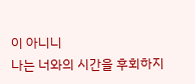이 아니니
나는 너와의 시간을 후회하지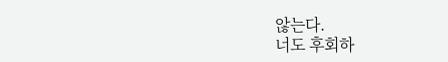않는다.
너도 후회하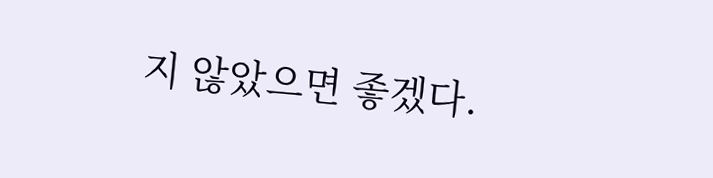지 않았으면 좋겠다.